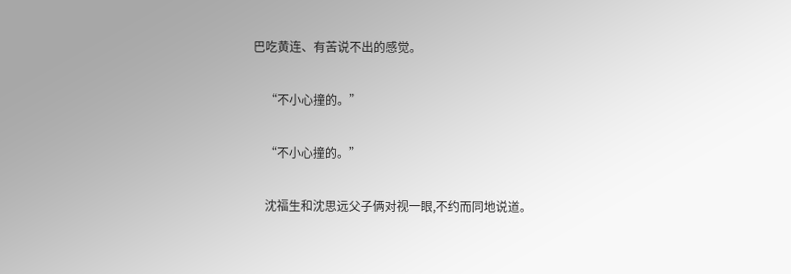巴吃黄连、有苦说不出的感觉。

    “不小心撞的。”

    “不小心撞的。”

    沈福生和沈思远父子俩对视一眼,不约而同地说道。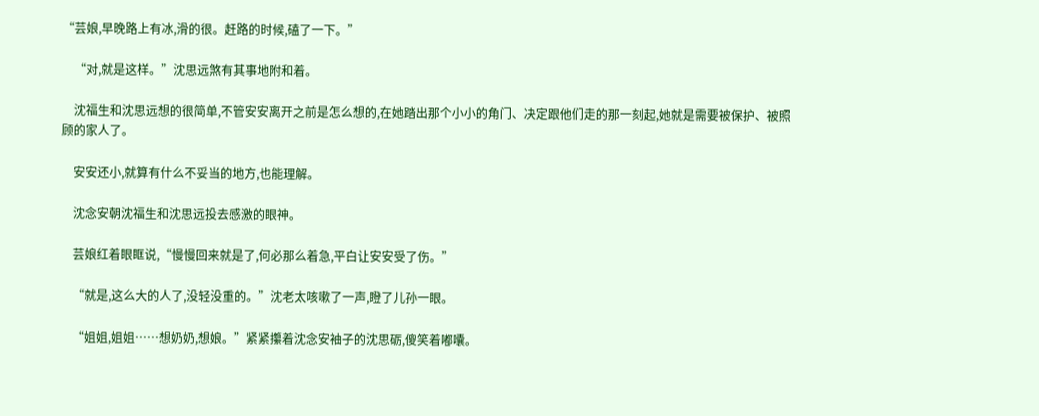“芸娘,早晚路上有冰,滑的很。赶路的时候,磕了一下。”

    “对,就是这样。”沈思远煞有其事地附和着。

    沈福生和沈思远想的很简单,不管安安离开之前是怎么想的,在她踏出那个小小的角门、决定跟他们走的那一刻起,她就是需要被保护、被照顾的家人了。

    安安还小,就算有什么不妥当的地方,也能理解。

    沈念安朝沈福生和沈思远投去感激的眼神。

    芸娘红着眼眶说,“慢慢回来就是了,何必那么着急,平白让安安受了伤。”

    “就是,这么大的人了,没轻没重的。”沈老太咳嗽了一声,瞪了儿孙一眼。

    “姐姐,姐姐……想奶奶,想娘。”紧紧攥着沈念安袖子的沈思砺,傻笑着嘟囔。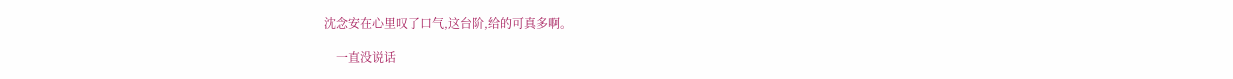沈念安在心里叹了口气,这台阶,给的可真多啊。

    一直没说话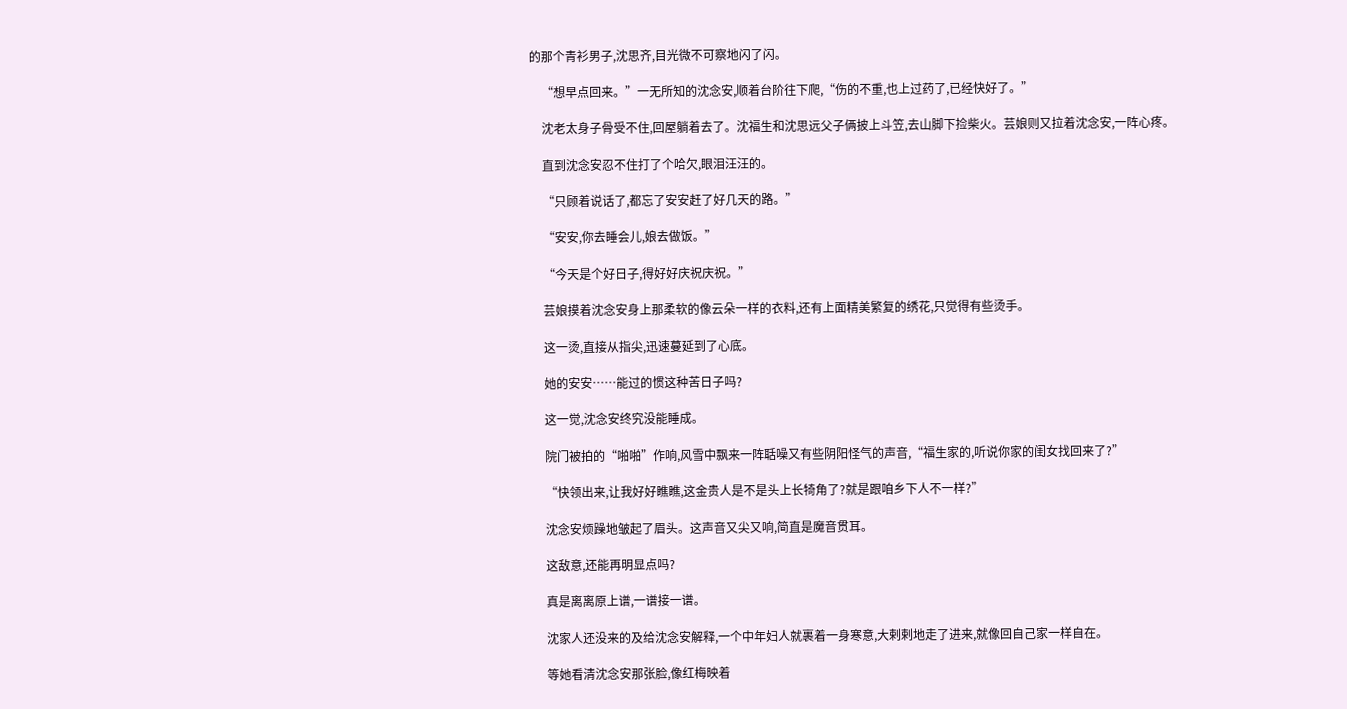的那个青衫男子,沈思齐,目光微不可察地闪了闪。

    “想早点回来。”一无所知的沈念安,顺着台阶往下爬,“伤的不重,也上过药了,已经快好了。”

    沈老太身子骨受不住,回屋躺着去了。沈福生和沈思远父子俩披上斗笠,去山脚下捡柴火。芸娘则又拉着沈念安,一阵心疼。

    直到沈念安忍不住打了个哈欠,眼泪汪汪的。

    “只顾着说话了,都忘了安安赶了好几天的路。”

    “安安,你去睡会儿,娘去做饭。”

    “今天是个好日子,得好好庆祝庆祝。”

    芸娘摸着沈念安身上那柔软的像云朵一样的衣料,还有上面精美繁复的绣花,只觉得有些烫手。

    这一烫,直接从指尖,迅速蔓延到了心底。

    她的安安……能过的惯这种苦日子吗?

    这一觉,沈念安终究没能睡成。

    院门被拍的“啪啪”作响,风雪中飘来一阵聒噪又有些阴阳怪气的声音,“福生家的,听说你家的闺女找回来了?”

    “快领出来,让我好好瞧瞧,这金贵人是不是头上长犄角了?就是跟咱乡下人不一样?”

    沈念安烦躁地皱起了眉头。这声音又尖又响,简直是魔音贯耳。

    这敌意,还能再明显点吗?

    真是离离原上谱,一谱接一谱。

    沈家人还没来的及给沈念安解释,一个中年妇人就裹着一身寒意,大剌剌地走了进来,就像回自己家一样自在。

    等她看清沈念安那张脸,像红梅映着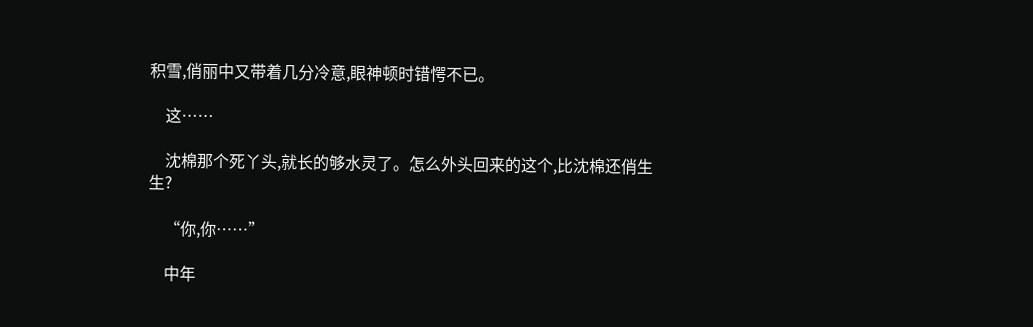积雪,俏丽中又带着几分冷意,眼神顿时错愕不已。

    这……

    沈棉那个死丫头,就长的够水灵了。怎么外头回来的这个,比沈棉还俏生生?

    “你,你……”

    中年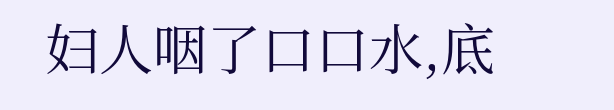妇人咽了口口水,底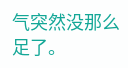气突然没那么足了。